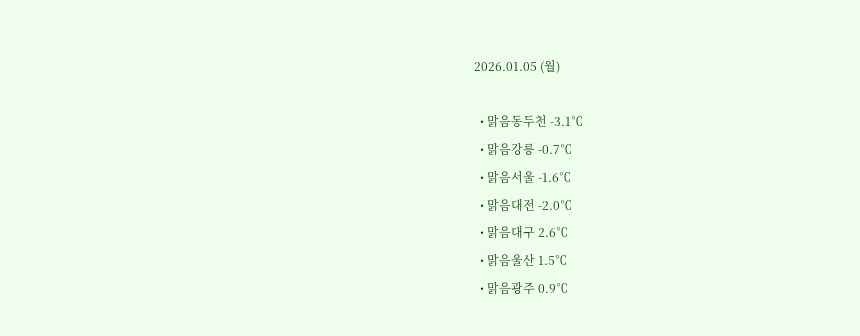2026.01.05 (월)

  • 맑음동두천 -3.1℃
  • 맑음강릉 -0.7℃
  • 맑음서울 -1.6℃
  • 맑음대전 -2.0℃
  • 맑음대구 2.6℃
  • 맑음울산 1.5℃
  • 맑음광주 0.9℃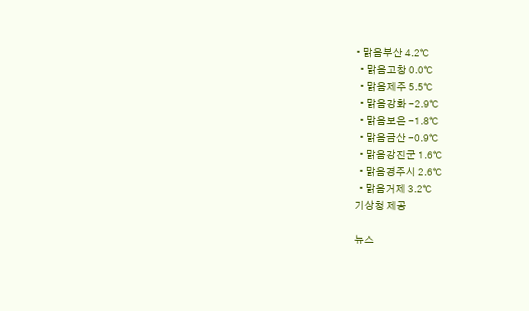• 맑음부산 4.2℃
  • 맑음고창 0.0℃
  • 맑음제주 5.5℃
  • 맑음강화 -2.9℃
  • 맑음보은 -1.8℃
  • 맑음금산 -0.9℃
  • 맑음강진군 1.6℃
  • 맑음경주시 2.6℃
  • 맑음거제 3.2℃
기상청 제공

뉴스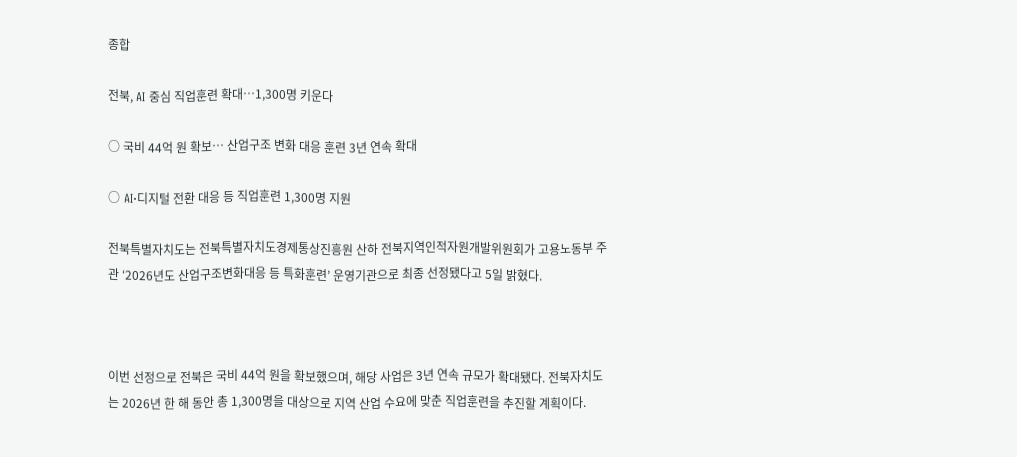종합

전북, AI 중심 직업훈련 확대…1,300명 키운다

○ 국비 44억 원 확보… 산업구조 변화 대응 훈련 3년 연속 확대

○ AI·디지털 전환 대응 등 직업훈련 1,300명 지원

전북특별자치도는 전북특별자치도경제통상진흥원 산하 전북지역인적자원개발위원회가 고용노동부 주관 ‘2026년도 산업구조변화대응 등 특화훈련’ 운영기관으로 최종 선정됐다고 5일 밝혔다.



이번 선정으로 전북은 국비 44억 원을 확보했으며, 해당 사업은 3년 연속 규모가 확대됐다. 전북자치도는 2026년 한 해 동안 총 1,300명을 대상으로 지역 산업 수요에 맞춘 직업훈련을 추진할 계획이다.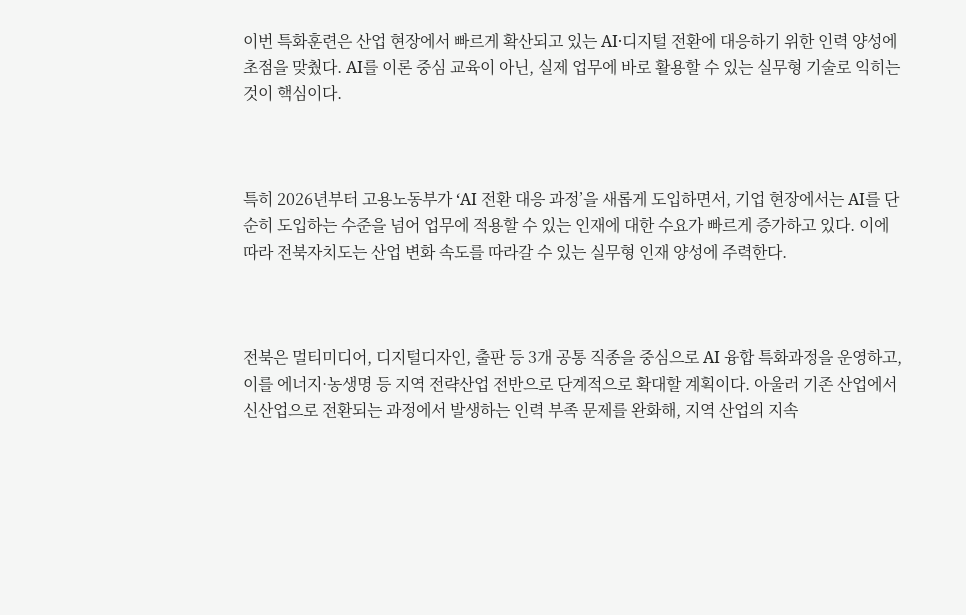이번 특화훈련은 산업 현장에서 빠르게 확산되고 있는 AI·디지털 전환에 대응하기 위한 인력 양성에 초점을 맞췄다. AI를 이론 중심 교육이 아닌, 실제 업무에 바로 활용할 수 있는 실무형 기술로 익히는 것이 핵심이다.



특히 2026년부터 고용노동부가 ‘AI 전환 대응 과정’을 새롭게 도입하면서, 기업 현장에서는 AI를 단순히 도입하는 수준을 넘어 업무에 적용할 수 있는 인재에 대한 수요가 빠르게 증가하고 있다. 이에 따라 전북자치도는 산업 변화 속도를 따라갈 수 있는 실무형 인재 양성에 주력한다.



전북은 멀티미디어, 디지털디자인, 출판 등 3개 공통 직종을 중심으로 AI 융합 특화과정을 운영하고, 이를 에너지·농생명 등 지역 전략산업 전반으로 단계적으로 확대할 계획이다. 아울러 기존 산업에서 신산업으로 전환되는 과정에서 발생하는 인력 부족 문제를 완화해, 지역 산업의 지속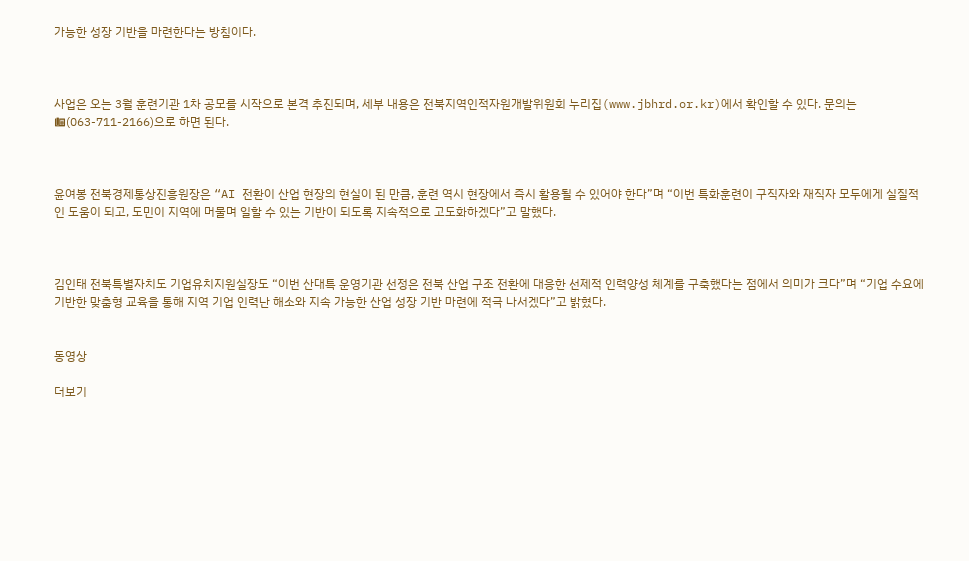가능한 성장 기반을 마련한다는 방침이다.



사업은 오는 3월 훈련기관 1차 공모를 시작으로 본격 추진되며, 세부 내용은 전북지역인적자원개발위원회 누리집(www.jbhrd.or.kr)에서 확인할 수 있다. 문의는 ☎(063-711-2166)으로 하면 된다.



윤여봉 전북경제통상진흥원장은 “AI 전환이 산업 현장의 현실이 된 만큼, 훈련 역시 현장에서 즉시 활용될 수 있어야 한다”며 “이번 특화훈련이 구직자와 재직자 모두에게 실질적인 도움이 되고, 도민이 지역에 머물며 일할 수 있는 기반이 되도록 지속적으로 고도화하겠다”고 말했다.



김인태 전북특별자치도 기업유치지원실장도 “이번 산대특 운영기관 선정은 전북 산업 구조 전환에 대응한 선제적 인력양성 체계를 구축했다는 점에서 의미가 크다”며 “기업 수요에 기반한 맞춤형 교육을 통해 지역 기업 인력난 해소와 지속 가능한 산업 성장 기반 마련에 적극 나서겠다”고 밝혔다.


동영상

더보기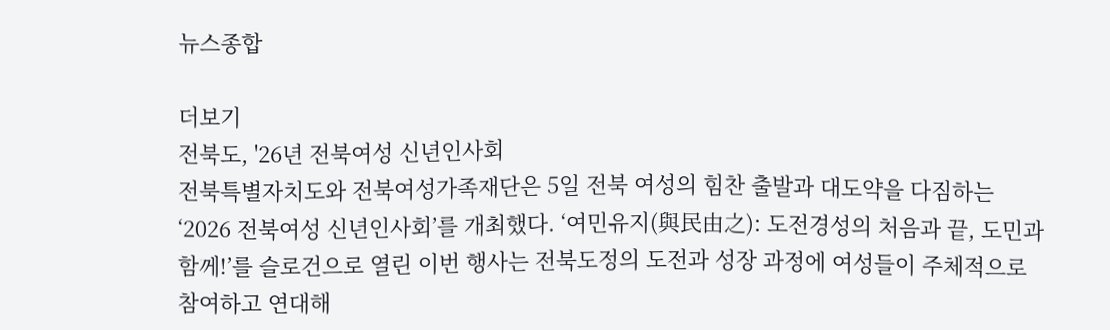뉴스종합

더보기
전북도, '26년 전북여성 신년인사회
전북특별자치도와 전북여성가족재단은 5일 전북 여성의 힘찬 출발과 대도약을 다짐하는 ‘2026 전북여성 신년인사회’를 개최했다. ‘여민유지(與民由之): 도전경성의 처음과 끝, 도민과 함께!’를 슬로건으로 열린 이번 행사는 전북도정의 도전과 성장 과정에 여성들이 주체적으로 참여하고 연대해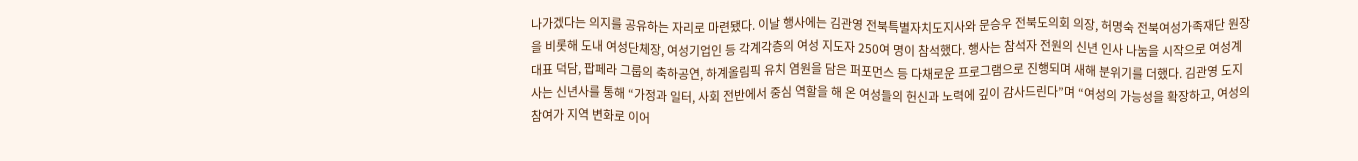나가겠다는 의지를 공유하는 자리로 마련됐다. 이날 행사에는 김관영 전북특별자치도지사와 문승우 전북도의회 의장, 허명숙 전북여성가족재단 원장을 비롯해 도내 여성단체장, 여성기업인 등 각계각층의 여성 지도자 250여 명이 참석했다. 행사는 참석자 전원의 신년 인사 나눔을 시작으로 여성계 대표 덕담, 팝페라 그룹의 축하공연, 하계올림픽 유치 염원을 담은 퍼포먼스 등 다채로운 프로그램으로 진행되며 새해 분위기를 더했다. 김관영 도지사는 신년사를 통해 “가정과 일터, 사회 전반에서 중심 역할을 해 온 여성들의 헌신과 노력에 깊이 감사드린다”며 “여성의 가능성을 확장하고, 여성의 참여가 지역 변화로 이어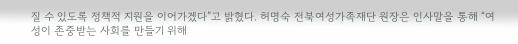질 수 있도록 정책적 지원을 이어가겠다”고 밝혔다. 허명숙 전북여성가족재단 원장은 인사말을 통해 “여성이 존중받는 사회를 만들기 위해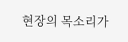현장의 목소리가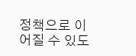정책으로 이어질 수 있도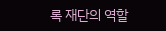록 재단의 역할